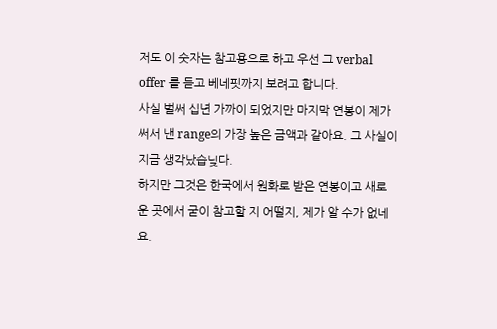저도 이 숫자는 참고용으로 하고 우선 그 verbal offer 를 듣고 베네핏까지 보려고 합니다.
사실 벌써 십년 가까이 되었지만 마지막 연봉이 제가 써서 낸 range의 가장 높은 금액과 같아요. 그 사실이 지금 생각났습닞다.
하지만 그것은 한국에서 원화로 받은 연봉이고 새로운 곳에서 굳이 참고할 지 어떨지, 제가 알 수가 없네요.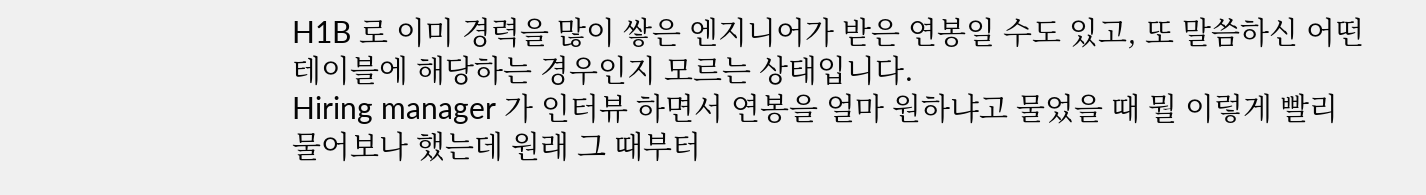H1B 로 이미 경력을 많이 쌓은 엔지니어가 받은 연봉일 수도 있고, 또 말씀하신 어떤 테이블에 해당하는 경우인지 모르는 상태입니다.
Hiring manager 가 인터뷰 하면서 연봉을 얼마 원하냐고 물었을 때 뭘 이렇게 빨리 물어보나 했는데 원래 그 때부터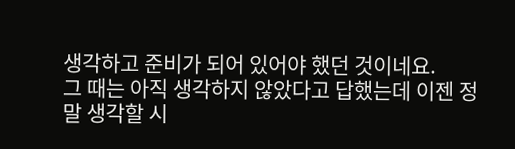생각하고 준비가 되어 있어야 했던 것이네요.
그 때는 아직 생각하지 않았다고 답했는데 이젠 정말 생각할 시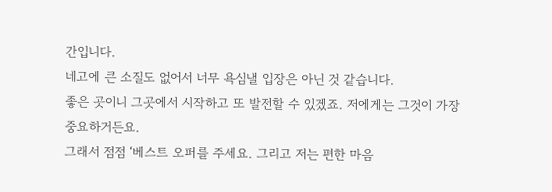간입니다.
네고에 큰 소질도 없어서 너무 욕심낼 입장은 아닌 것 같습니다.
좋은 곳이니 그곳에서 시작하고 또 발전할 수 있겠죠. 저에게는 그것이 가장 중요하거든요.
그래서 점점 ‘베스트 오퍼를 주세요. 그리고 저는 편한 마음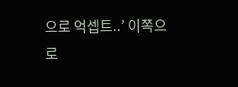으로 억셉트..’ 이쪽으로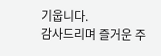기웁니다.
감사드리며 즐거운 주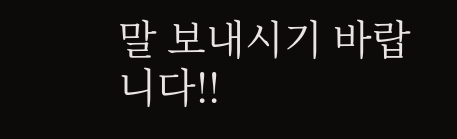말 보내시기 바랍니다!!